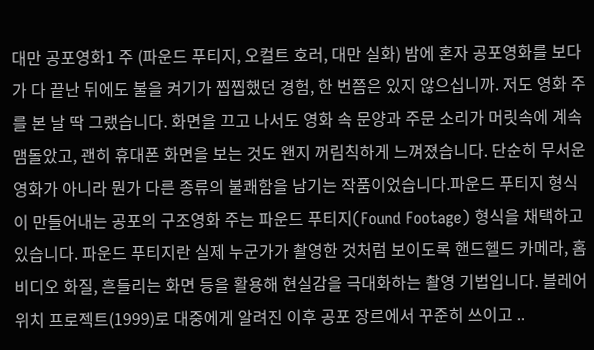대만 공포영화1 주 (파운드 푸티지, 오컬트 호러, 대만 실화) 밤에 혼자 공포영화를 보다가 다 끝난 뒤에도 불을 켜기가 찝찝했던 경험, 한 번쯤은 있지 않으십니까. 저도 영화 주를 본 날 딱 그랬습니다. 화면을 끄고 나서도 영화 속 문양과 주문 소리가 머릿속에 계속 맴돌았고, 괜히 휴대폰 화면을 보는 것도 왠지 꺼림칙하게 느껴졌습니다. 단순히 무서운 영화가 아니라 뭔가 다른 종류의 불쾌함을 남기는 작품이었습니다.파운드 푸티지 형식이 만들어내는 공포의 구조영화 주는 파운드 푸티지(Found Footage) 형식을 채택하고 있습니다. 파운드 푸티지란 실제 누군가가 촬영한 것처럼 보이도록 핸드헬드 카메라, 홈 비디오 화질, 흔들리는 화면 등을 활용해 현실감을 극대화하는 촬영 기법입니다. 블레어 위치 프로젝트(1999)로 대중에게 알려진 이후 공포 장르에서 꾸준히 쓰이고 ..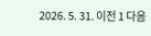2026. 5. 31. 이전 1 다음